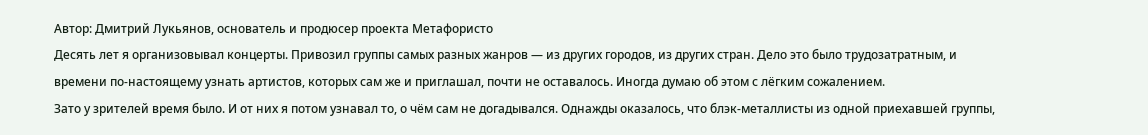Автор: Дмитрий Лукьянов, основатель и продюсер проекта Метафористо
Десять лет я организовывал концерты. Привозил группы самых разных жанров — из других городов, из других стран. Дело это было трудозатратным, и времени по-настоящему узнать артистов, которых сам же и приглашал, почти не оставалось. Иногда думаю об этом с лёгким сожалением.
Зато у зрителей время было. И от них я потом узнавал то, о чём сам не догадывался. Однажды оказалось, что блэк-металлисты из одной приехавшей группы,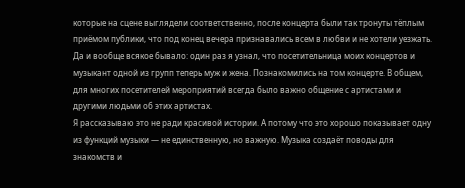которые на сцене выглядели соответственно, после концерта были так тронуты тёплым приёмом публики, что под конец вечера признавались всем в любви и не хотели уезжать. Да и вообще всякое бывало: один раз я узнал, что посетительница моих концертов и музыкант одной из групп теперь муж и жена. Познакомились на том концерте. В общем, для многих посетителей мероприятий всегда было важно общение с артистами и другими людьми об этих артистах.
Я рассказываю это не ради красивой истории. А потому что это хорошо показывает одну из функций музыки — не единственную, но важную. Музыка создаёт поводы для знакомств и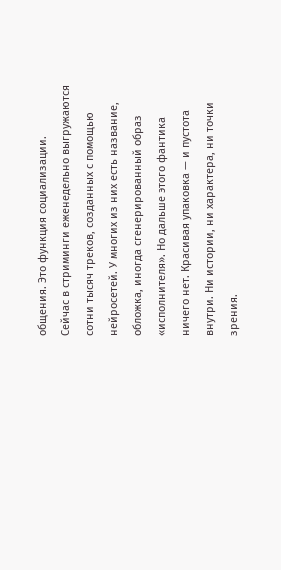общения. Это функция социализации.
Сейчас в стриминги еженедельно выгружаются сотни тысяч треков, созданных с помощью нейросетей. У многих из них есть название, обложка, иногда сгенерированный образ «исполнителя». Но дальше этого фантика ничего нет. Красивая упаковка — и пустота внутри. Ни истории, ни характера, ни точки зрения.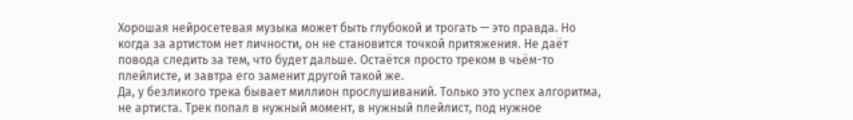Хорошая нейросетевая музыка может быть глубокой и трогать — это правда. Но когда за артистом нет личности, он не становится точкой притяжения. Не даёт повода следить за тем, что будет дальше. Остаётся просто треком в чьём-то плейлисте, и завтра его заменит другой такой же.
Да, у безликого трека бывает миллион прослушиваний. Только это успех алгоритма, не артиста. Трек попал в нужный момент, в нужный плейлист, под нужное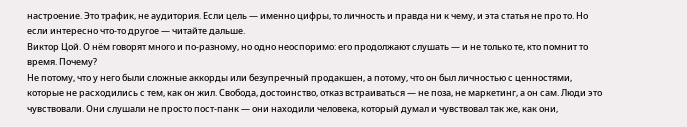настроение. Это трафик, не аудитория. Если цель — именно цифры, то личность и правда ни к чему, и эта статья не про то. Но если интересно что-то другое — читайте дальше.
Виктор Цой. О нём говорят много и по-разному, но одно неоспоримо: его продолжают слушать — и не только те, кто помнит то время. Почему?
Не потому, что у него были сложные аккорды или безупречный продакшен, а потому, что он был личностью с ценностями, которые не расходились с тем, как он жил. Свобода, достоинство, отказ встраиваться — не поза, не маркетинг, а он сам. Люди это чувствовали. Они слушали не просто пост-панк — они находили человека, который думал и чувствовал так же, как они,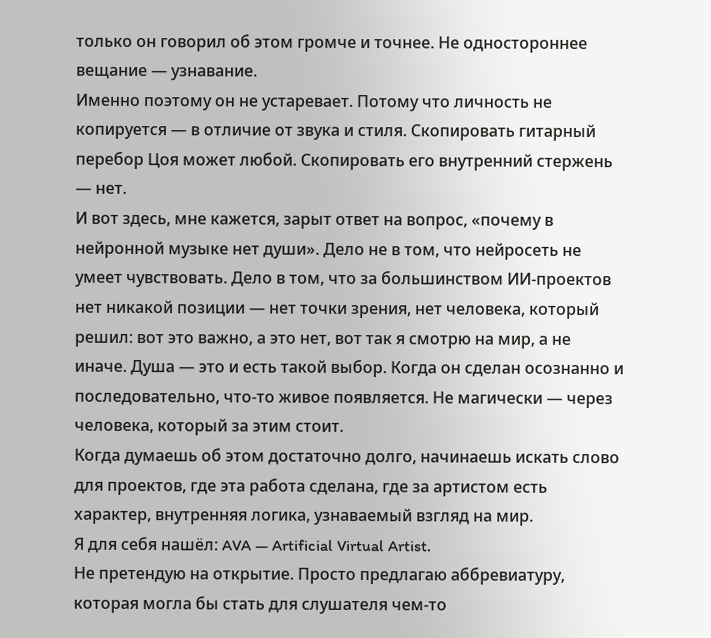только он говорил об этом громче и точнее. Не одностороннее вещание — узнавание.
Именно поэтому он не устаревает. Потому что личность не копируется — в отличие от звука и стиля. Скопировать гитарный перебор Цоя может любой. Скопировать его внутренний стержень — нет.
И вот здесь, мне кажется, зарыт ответ на вопрос, «почему в нейронной музыке нет души». Дело не в том, что нейросеть не умеет чувствовать. Дело в том, что за большинством ИИ-проектов нет никакой позиции — нет точки зрения, нет человека, который решил: вот это важно, а это нет, вот так я смотрю на мир, а не иначе. Душа — это и есть такой выбор. Когда он сделан осознанно и последовательно, что-то живое появляется. Не магически — через человека, который за этим стоит.
Когда думаешь об этом достаточно долго, начинаешь искать слово для проектов, где эта работа сделана, где за артистом есть характер, внутренняя логика, узнаваемый взгляд на мир.
Я для себя нашёл: AVA — Artificial Virtual Artist.
Не претендую на открытие. Просто предлагаю аббревиатуру, которая могла бы стать для слушателя чем-то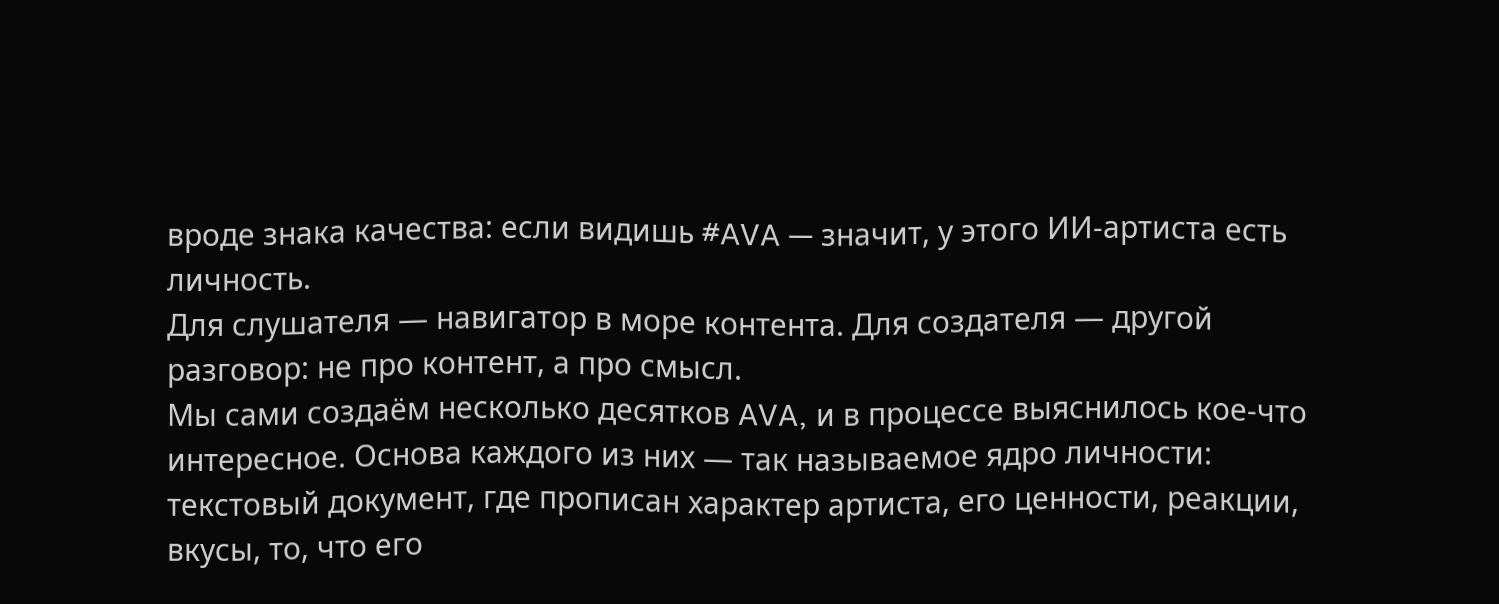вроде знака качества: если видишь #AVA — значит, у этого ИИ-артиста есть личность.
Для слушателя — навигатор в море контента. Для создателя — другой разговор: не про контент, а про смысл.
Мы сами создаём несколько десятков AVA, и в процессе выяснилось кое-что интересное. Основа каждого из них — так называемое ядро личности: текстовый документ, где прописан характер артиста, его ценности, реакции, вкусы, то, что его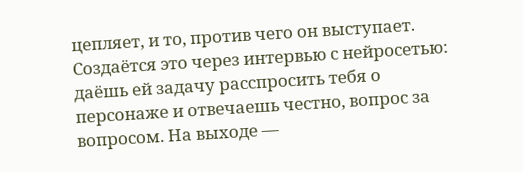цепляет, и то, против чего он выступает. Создаётся это через интервью с нейросетью: даёшь ей задачу расспросить тебя о персонаже и отвечаешь честно, вопрос за вопросом. На выходе —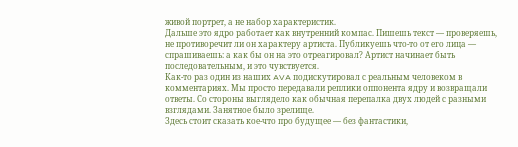живой портрет, а не набор характеристик.
Дальше это ядро работает как внутренний компас. Пишешь текст — проверяешь, не противоречит ли он характеру артиста. Публикуешь что-то от его лица — спрашиваешь: а как бы он на это отреагировал? Артист начинает быть последовательным, и это чувствуется.
Как-то раз один из наших AVA подискутировал с реальным человеком в комментариях. Мы просто передавали реплики оппонента ядру и возвращали ответы. Со стороны выглядело как обычная перепалка двух людей с разными взглядами. Занятное было зрелище.
Здесь стоит сказать кое-что про будущее — без фантастики,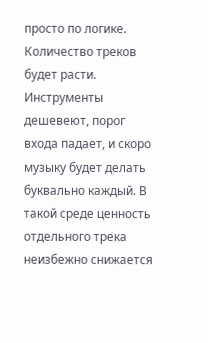просто по логике.
Количество треков будет расти. Инструменты дешевеют, порог входа падает, и скоро музыку будет делать буквально каждый. В такой среде ценность отдельного трека неизбежно снижается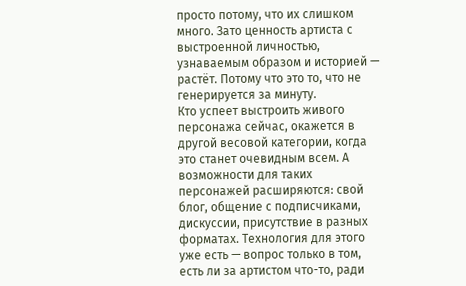просто потому, что их слишком много. Зато ценность артиста с выстроенной личностью, узнаваемым образом и историей — растёт. Потому что это то, что не генерируется за минуту.
Кто успеет выстроить живого персонажа сейчас, окажется в другой весовой категории, когда это станет очевидным всем. А возможности для таких персонажей расширяются: свой блог, общение с подписчиками, дискуссии, присутствие в разных форматах. Технология для этого уже есть — вопрос только в том, есть ли за артистом что-то, ради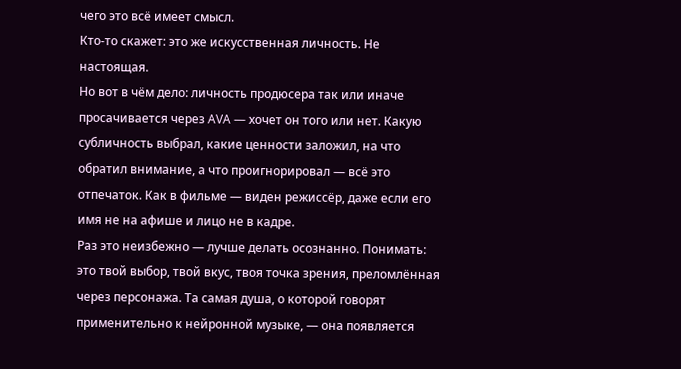чего это всё имеет смысл.
Кто-то скажет: это же искусственная личность. Не настоящая.
Но вот в чём дело: личность продюсера так или иначе просачивается через AVA — хочет он того или нет. Какую субличность выбрал, какие ценности заложил, на что обратил внимание, а что проигнорировал — всё это отпечаток. Как в фильме — виден режиссёр, даже если его имя не на афише и лицо не в кадре.
Раз это неизбежно — лучше делать осознанно. Понимать: это твой выбор, твой вкус, твоя точка зрения, преломлённая через персонажа. Та самая душа, о которой говорят применительно к нейронной музыке, — она появляется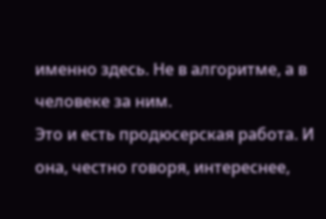именно здесь. Не в алгоритме, а в человеке за ним.
Это и есть продюсерская работа. И она, честно говоря, интереснее,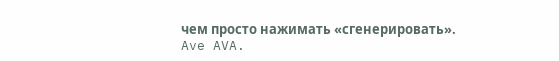чем просто нажимать «сгенерировать».
Ave AVA.